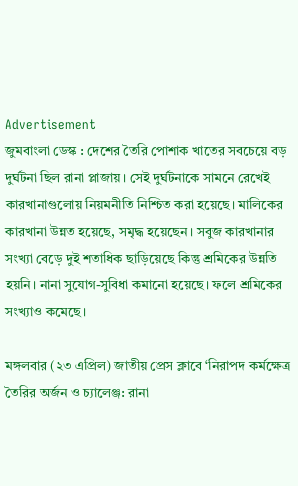Advertisement
জুমবাংলা ডেস্ক : দেশের তৈরি পোশাক খাতের সবচেয়ে বড় দুর্ঘটনা ছিল রানা প্লাজায়। সেই দুর্ঘটনাকে সামনে রেখেই কারখানাগুলোয় নিয়মনীতি নিশ্চিত করা হয়েছে। মালিকের কারখানা উন্নত হয়েছে, সমৃদ্ধ হয়েছেন। সবুজ কারখানার সংখ্যা বেড়ে দুই শতাধিক ছাড়িয়েছে কিন্তু শ্রমিকের উন্নতি হয়নি। নানা সুযোগ-সুবিধা কমানো হয়েছে। ফলে শ্রমিকের সংখ্যাও কমেছে।

মঙ্গলবার (২৩ এপ্রিল) জাতীয় প্রেস ক্লাবে ‘নিরাপদ কর্মক্ষেত্র তৈরির অর্জন ও চ্যালেঞ্জ: রানা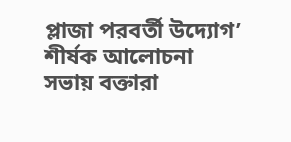প্লাজা পরবর্তী উদ্যোগ’ শীর্ষক আলোচনা সভায় বক্তারা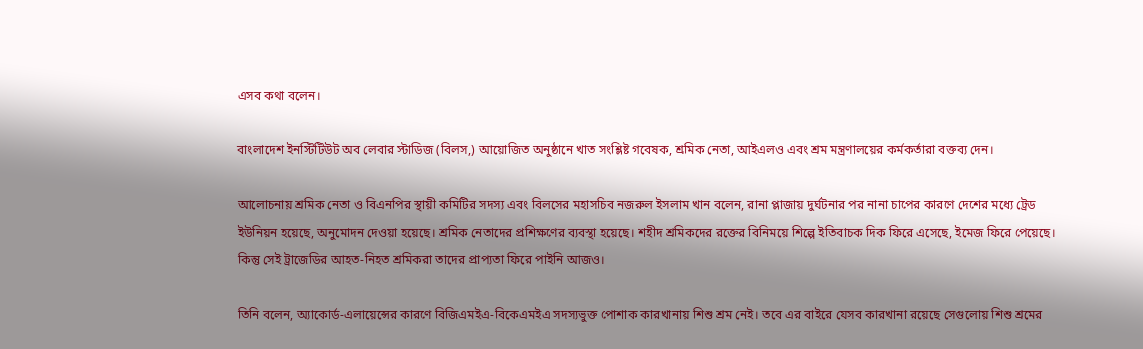এসব কথা বলেন।

বাংলাদেশ ইনস্টিটিউট অব লেবার স্টাডিজ (বিলস,) আয়োজিত অনুষ্ঠানে খাত সংশ্লিষ্ট গবেষক, শ্রমিক নেতা, আইএলও এবং শ্রম মন্ত্রণালয়ের কর্মকর্তারা বক্তব্য দেন।

আলোচনায় শ্রমিক নেতা ও বিএনপির স্থায়ী কমিটির সদস্য এবং বিলসের মহাসচিব নজরুল ইসলাম খান বলেন, রানা প্লাজায় দুর্ঘটনার পর নানা চাপের কারণে দেশের মধ্যে ট্রেড ইউনিয়ন হয়েছে, অনুমোদন দেওয়া হয়েছে। শ্রমিক নেতাদের প্রশিক্ষণের ব্যবস্থা হয়েছে। শহীদ শ্রমিকদের রক্তের বিনিময়ে শিল্পে ইতিবাচক দিক ফিরে এসেছে, ইমেজ ফিরে পেয়েছে। কিন্তু সেই ট্রাজেডির আহত-নিহত শ্রমিকরা তাদের প্রাপ্যতা ফিরে পাইনি আজও।

তিনি বলেন, অ্যাকোর্ড-এলায়েন্সের কারণে বিজিএমইএ-বিকেএমইএ সদস্যভুক্ত পোশাক কারখানায় শিশু শ্রম নেই। তবে এর বাইরে যেসব কারখানা রয়েছে সেগুলোয় শিশু শ্রমের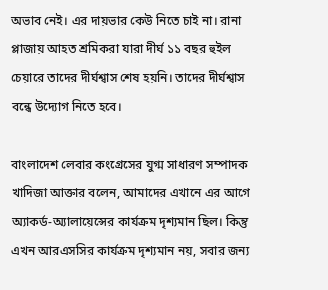অভাব নেই। এর দায়ভার কেউ নিতে চাই না। রানা প্লাজায় আহত শ্রমিকরা যারা দীর্ঘ ১১ বছর হুইল চেয়ারে তাদের দীর্ঘশ্বাস শেষ হয়নি। তাদের দীর্ঘশ্বাস বন্ধে উদ্যোগ নিতে হবে।

বাংলাদেশ লেবার কংগ্রেসের যুগ্ম সাধারণ সম্পাদক খাদিজা আক্তার বলেন, আমাদের এখানে এর আগে অ্যাকর্ড-অ্যালায়েন্সের কার্যক্রম দৃশ্যমান ছিল। কিন্তু এখন আরএসসির কার্যক্রম দৃশ্যমান নয়, সবার জন্য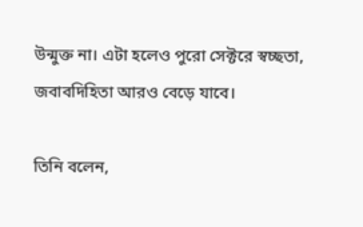উন্মুক্ত না। এটা হলেও পুরো সেক্টরে স্বচ্ছতা, জবাবদিহিতা আরও বেড়ে যাবে।

তিনি বলেন,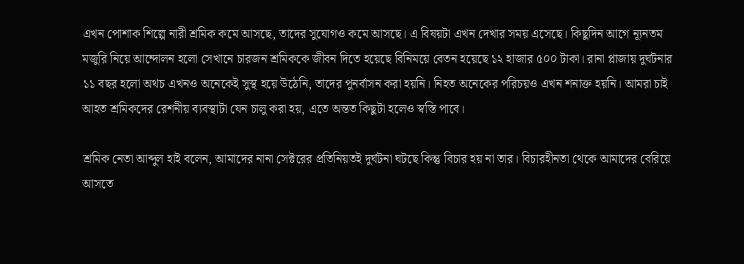এখন পোশাক শিল্পে নারী শ্রমিক কমে আসছে, তাদের সুযোগও কমে আসছে। এ বিষয়টা এখন দেখার সময় এসেছে। কিছুদিন আগে ন্যূনতম মজুরি নিয়ে আন্দোলন হলো সেখানে চারজন শ্রমিককে জীবন দিতে হয়েছে বিনিময়ে বেতন হয়েছে ১২ হাজার ৫০০ টাকা। রানা প্লাজায় দুর্ঘটনার ১১ বছর হলো অথচ এখনও অনেকেই সুস্থ হয়ে উঠেনি, তাদের পুনর্বাসন করা হয়নি। নিহত অনেকের পরিচয়ও এখন শনাক্ত হয়নি। আমরা চাই আহত শ্রমিকদের রেশনীয় ব্যবস্থাটা যেন চালু করা হয়, এতে অন্তত কিছুটা হলেও স্বস্তি পাবে।

শ্রমিক নেতা আব্দুল হাই বলেন, আমাদের নানা সেক্টরের প্রতিনিয়তই দুর্ঘটনা ঘটছে কিন্তু বিচার হয় না তার। বিচারহীনতা থেকে আমাদের বেরিয়ে আসতে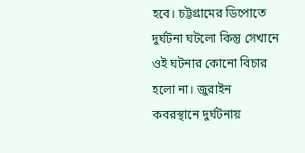হবে। চট্টগ্রামের ডিপোতে দুর্ঘটনা ঘটলো কিন্তু সেখানে ওই ঘটনার কোনো বিচার হলো না। জুরাইন কবরস্থানে দুর্ঘটনায়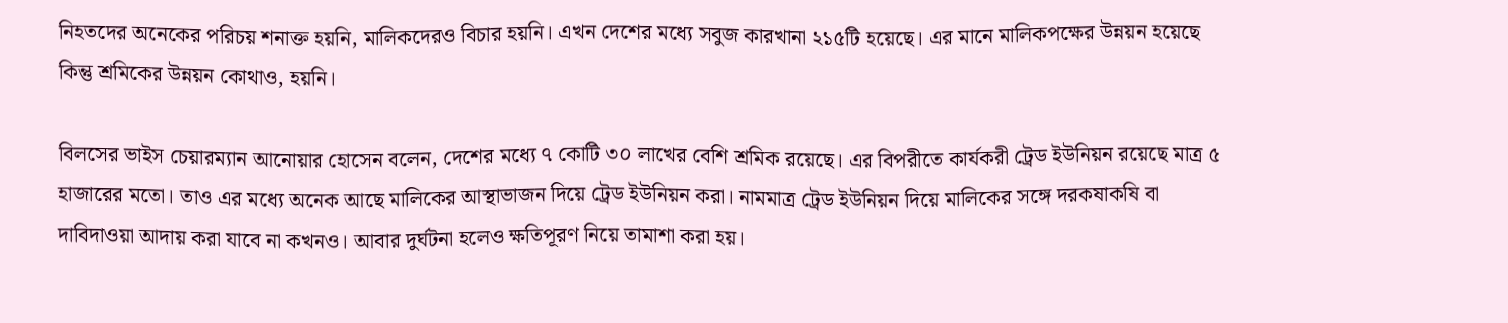নিহতদের অনেকের পরিচয় শনাক্ত হয়নি, মালিকদেরও বিচার হয়নি। এখন দেশের মধ্যে সবুজ কারখানা ২১৫টি হয়েছে। এর মানে মালিকপক্ষের উন্নয়ন হয়েছে কিন্তু শ্রমিকের উন্নয়ন কোথাও, হয়নি।

বিলসের ভাইস চেয়ারম্যান আনোয়ার হোসেন বলেন, দেশের মধ্যে ৭ কোটি ৩০ লাখের বেশি শ্রমিক রয়েছে। এর বিপরীতে কার্যকরী ট্রেড ইউনিয়ন রয়েছে মাত্র ৫ হাজারের মতো। তাও এর মধ্যে অনেক আছে মালিকের আস্থাভাজন দিয়ে ট্রেড ইউনিয়ন করা। নামমাত্র ট্রেড ইউনিয়ন দিয়ে মালিকের সঙ্গে দরকষাকষি বা দাবিদাওয়া আদায় করা যাবে না কখনও। আবার দুর্ঘটনা হলেও ক্ষতিপূরণ নিয়ে তামাশা করা হয়।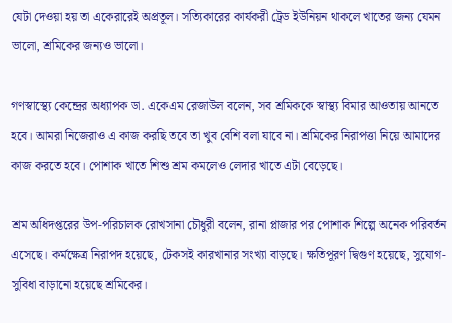যেটা দেওয়া হয় তা একেরারেই অপ্রতূল। সত্যিকারের কার্যকরী ট্রেড ইউনিয়ন থাকলে খাতের জন্য যেমন ভালো, শ্রমিকের জন্যও ভালো।

গণস্বাস্থ্যে কেন্দ্রের অধ্যাপক ডা. একেএম রেজাউল বলেন, সব শ্রমিককে স্বাস্থ্য বিমার আওতায় আনতে হবে। আমরা নিজেরাও এ কাজ করছি তবে তা খুব বেশি বলা যাবে না। শ্রমিকের নিরাপত্তা নিয়ে আমাদের কাজ করতে হবে। পোশাক খাতে শিশু শ্রম কমলেও লেদার খাতে এটা বেড়েছে।

শ্রম অধিদপ্তরের উপ-পরিচালক রোখসানা চৌধুরী বলেন, রানা প্লাজার পর পোশাক শিল্পে অনেক পরিবর্তন এসেছে। কর্মক্ষেত্র নিরাপদ হয়েছে, টেকসই কারখানার সংখ্যা বাড়ছে। ক্ষতিপূরণ দ্বিগুণ হয়েছে, সুযোগ-সুবিধা বাড়ানো হয়েছে শ্রমিকের।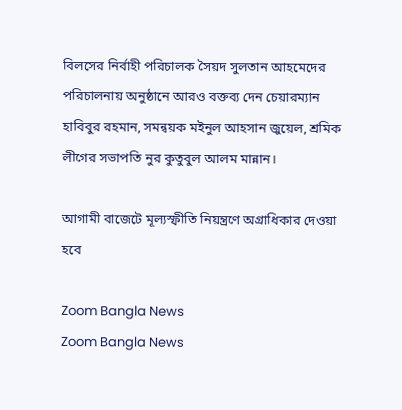বিলসের নির্বাহী পরিচালক সৈয়দ সুলতান আহমেদের পরিচালনায় অনুষ্ঠানে আরও বক্তব্য দেন চেয়ারম্যান হাবিবুর রহমান, সমন্বয়ক মইনুল আহসান জুয়েল, শ্রমিক লীগের সভাপতি নুর কুতুবুল আলম মান্নান।

আগামী বাজেটে মূল্যস্ফীতি নিয়ন্ত্রণে অগ্রাধিকার দেওয়া হবে

Zoom Bangla News
Zoom Bangla News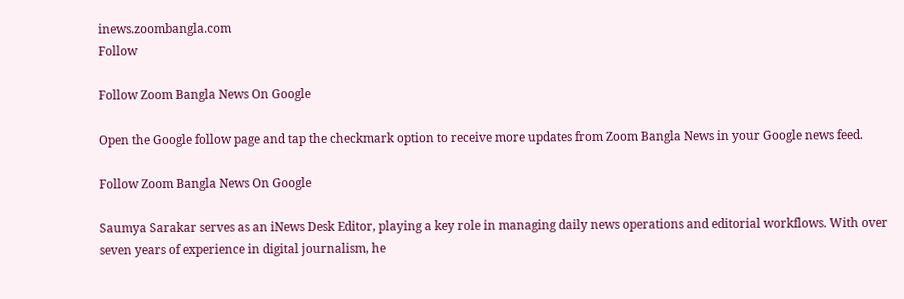inews.zoombangla.com
Follow

Follow Zoom Bangla News On Google

Open the Google follow page and tap the checkmark option to receive more updates from Zoom Bangla News in your Google news feed.

Follow Zoom Bangla News On Google

Saumya Sarakar serves as an iNews Desk Editor, playing a key role in managing daily news operations and editorial workflows. With over seven years of experience in digital journalism, he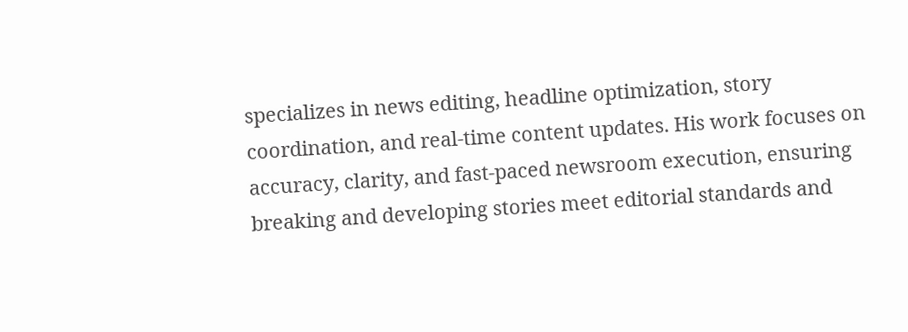specializes in news editing, headline optimization, story coordination, and real-time content updates. His work focuses on accuracy, clarity, and fast-paced newsroom execution, ensuring breaking and developing stories meet editorial standards and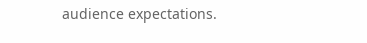audience expectations.